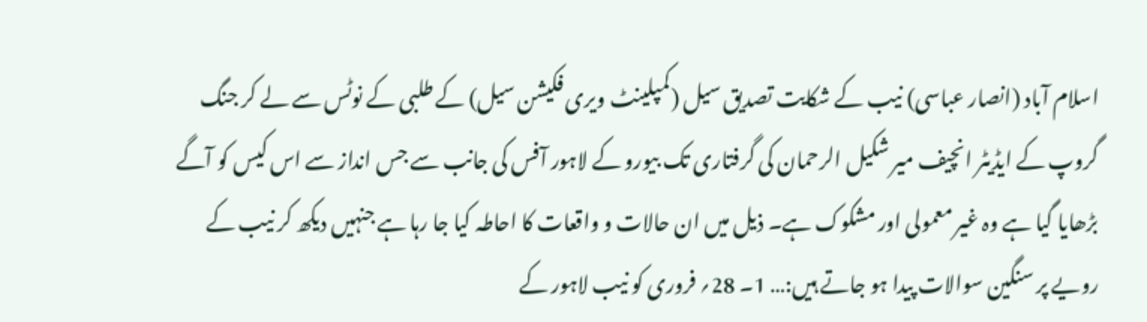اسلام آباد (انصار عباسی) نیب کے شکایت تصدیق سیل (کمپلینٹ ویری فکیشن سیل) کے طلبی کے نوٹس سے لے کر جنگ گروپ کے ایڈیٹر انچیف میر شکیل الرحمان کی گرفتاری تک بیورو کے لاہور آفس کی جانب سے جس انداز سے اس کیس کو آگے بڑھایا گیا ہے وہ غیر معمولی اور مشکوک ہے۔ ذیل میں ان حالات و واقعات کا احاطہ کیا جا رہا ہے جنہیں دیکھ کر نیب کے رویے پر سنگین سوالات پیدا ہو جاتے ہیں:… 1۔ 28؍ فروری کو نیب لاہور کے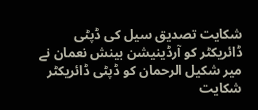شکایت تصدیق سیل کی ڈپٹی ڈائریکٹر کو آرڈینیشن بینش نعمان نے میر شکیل الرحمان کو ڈپٹی ڈائریکٹر شکایت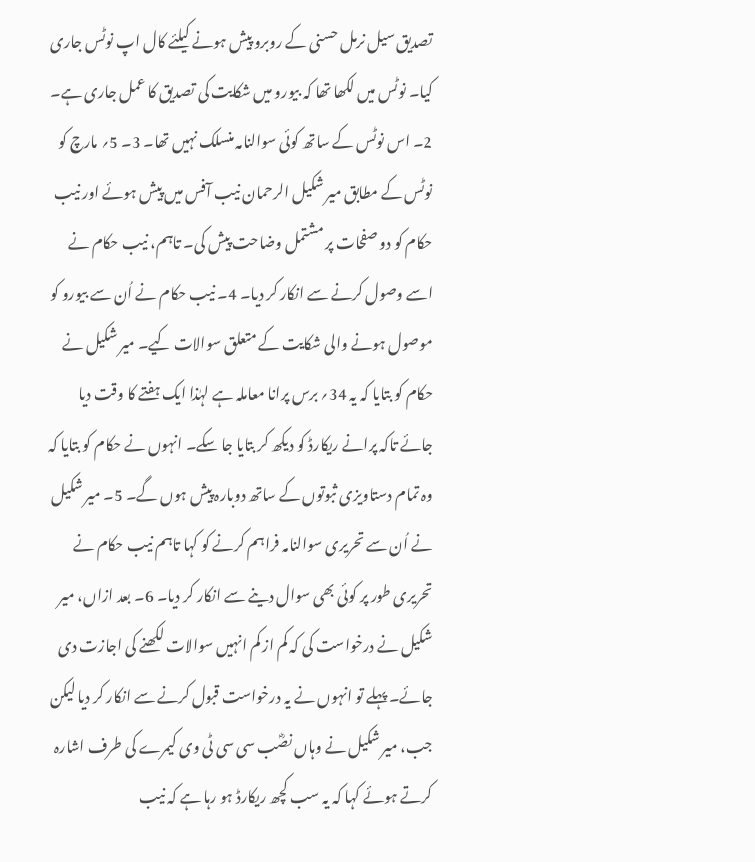تصدیق سیل نرمل حسنی کے روبرو پیش ہونے کیلئے کال اپ نوٹس جاری کیا۔ نوٹس میں لکھا تھا کہ بیورو میں شکایت کی تصدیق کا عمل جاری ہے۔ 2۔ اس نوٹس کے ساتھ کوئی سوالنامہ منسلک نہیں تھا۔ 3۔ 5؍ مارچ کو نوٹس کے مطابق میر شکیل الرحمان نیب آفس میں پیش ہوئے اور نیب حکام کو دو صفحات پر مشتمل وضاحت پیش کی۔ تاہم، نیب حکام نے اسے وصول کرنے سے انکار کر دیا۔ 4۔ نیب حکام نے اُن سے بیورو کو موصول ہونے والی شکایت کے متعلق سوالات کیے۔ میر شکیل نے
حکام کو بتایا کہ یہ 34؍ برس پرانا معاملہ ہے لہٰذا ایک ہفتے کا وقت دیا جائے تاکہ پرانے ریکارڈ کو دیکھ کر بتایا جا سکے۔ انہوں نے حکام کو بتایا کہ وہ تمام دستاویزی ثبوتوں کے ساتھ دوبارہ پیش ہوں گے۔ 5۔ میر شکیل نے اُن سے تحریری سوالنامہ فراہم کرنے کو کہا تاہم نیب حکام نے تحریری طور پر کوئی بھی سوال دینے سے انکار کر دیا۔ 6۔ بعد ازاں، میر شکیل نے درخواست کی کہ کم از کم انہیں سوالات لکھنے کی اجازت دی جائے۔ پہلے تو انہوں نے یہ درخواست قبول کرنے سے انکار کر دیا لیکن جب، میر شکیل نے وہاں نصؓب سی سی ٹی وی کیمرے کی طرف اشارہ کرتے ہوئے کہا کہ یہ سب کچھ ریکارڈ ہو رہا ہے کہ نیب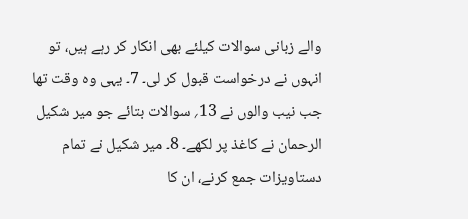والے زبانی سوالات کیلئے بھی انکار کر رہے ہیں، تو انہوں نے درخواست قبول کر لی۔ 7۔ یہی وہ وقت تھا جب نیب والوں نے 13؍ سوالات بتائے جو میر شکیل الرحمان نے کاغذ پر لکھے۔ 8۔ میر شکیل نے تمام دستاویزات جمع کرنے، ان کا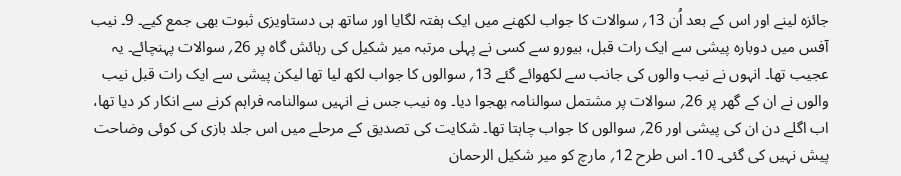جائزہ لینے اور اس کے بعد اُن 13؍ سوالات کا جواب لکھنے میں ایک ہفتہ لگایا اور ساتھ ہی دستاویزی ثبوت بھی جمع کیے۔ 9۔ نیب آفس میں دوبارہ پیشی سے ایک رات قبل، بیورو سے کسی نے پہلی مرتبہ میر شکیل کی رہائش گاہ پر 26؍ سوالات پہنچائے۔ یہ عجیب تھا۔ انہوں نے نیب والوں کی جانب سے لکھوائے گئے 13؍ سوالوں کا جواب لکھ لیا تھا لیکن پیشی سے ایک رات قبل نیب والوں نے ان کے گھر پر 26؍ سوالات پر مشتمل سوالنامہ بھجوا دیا۔ وہ نیب جس نے انہیں سوالنامہ فراہم کرنے سے انکار کر دیا تھا، اب اگلے دن ان کی پیشی اور 26؍ سوالوں کا جواب چاہتا تھا۔ شکایت کی تصدیق کے مرحلے میں اس جلد بازی کی کوئی وضاحت پیش نہیں کی گئی۔ 10۔ اس طرح 12؍ مارچ کو میر شکیل الرحمان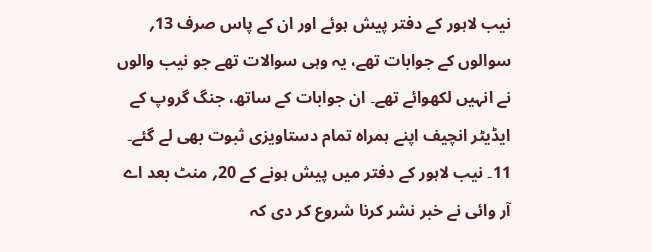نیب لاہور کے دفتر پیش ہوئے اور ان کے پاس صرف 13؍ سوالوں کے جوابات تھے، یہ وہی سوالات تھے جو نیب والوں نے انہیں لکھوائے تھے۔ ان جوابات کے ساتھ، جنگ گروپ کے ایڈیٹر انچیف اپنے ہمراہ تمام دستاویزی ثبوت بھی لے گئے۔ 11۔ نیب لاہور کے دفتر میں پیش ہونے کے 20؍ منٹ بعد اے آر وائی نے خبر نشر کرنا شروع کر دی کہ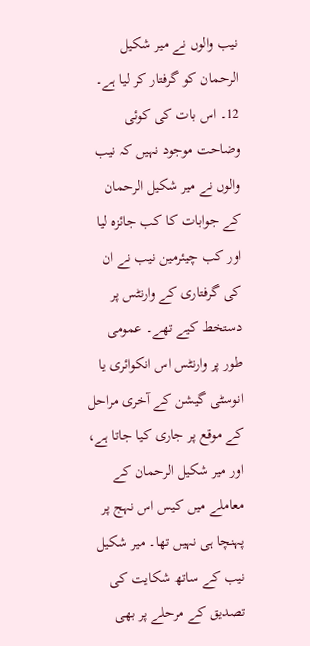نیب والوں نے میر شکیل الرحمان کو گرفتار کر لیا ہے۔ 12۔ اس بات کی کوئی وضاحت موجود نہیں کہ نیب والوں نے میر شکیل الرحمان کے جوابات کا کب جائزہ لیا اور کب چیئرمین نیب نے ان کی گرفتاری کے وارنٹس پر دستخط کیے تھے۔ عمومی طور پر وارنٹس اس انکوائری یا انوسٹی گیشن کے آخری مراحل کے موقع پر جاری کیا جاتا ہے، اور میر شکیل الرحمان کے معاملے میں کیس اس نہج پر پہنچا ہی نہیں تھا۔ میر شکیل نیب کے ساتھ شکایت کی تصدیق کے مرحلے پر بھی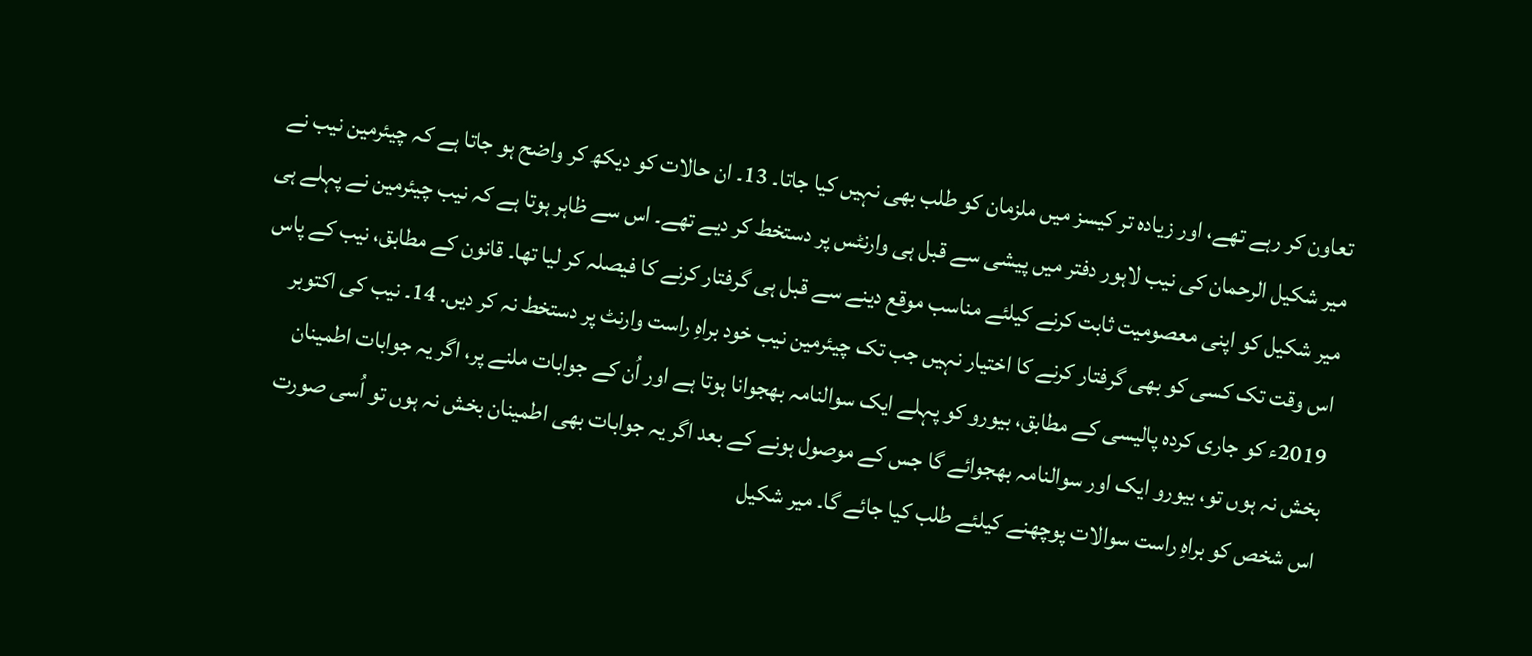تعاون کر رہے تھے، اور زیادہ تر کیسز میں ملزمان کو طلب بھی نہیں کیا جاتا۔ 13۔ ان حالات کو دیکھ کر واضح ہو جاتا ہے کہ چیئرمین نیب نے میر شکیل الرحمان کی نیب لاہور دفتر میں پیشی سے قبل ہی وارنٹس پر دستخط کر دیے تھے۔ اس سے ظاہر ہوتا ہے کہ نیب چیئرمین نے پہلے ہی میر شکیل کو اپنی معصومیت ثابت کرنے کیلئے مناسب موقع دینے سے قبل ہی گرفتار کرنے کا فیصلہ کر لیا تھا۔ قانون کے مطابق، نیب کے پاس اس وقت تک کسی کو بھی گرفتار کرنے کا اختیار نہیں جب تک چیئرمین نیب خود براہِ راست وارنٹ پر دستخط نہ کر دیں. 14۔ نیب کی اکتوبر 2019ء کو جاری کردہ پالیسی کے مطابق، بیورو کو پہلے ایک سوالنامہ بھجوانا ہوتا ہے اور اُن کے جوابات ملنے پر، اگر یہ جوابات اطمینان بخش نہ ہوں تو، بیورو ایک اور سوالنامہ بھجوائے گا جس کے موصول ہونے کے بعد اگر یہ جوابات بھی اطمینان بخش نہ ہوں تو اُسی صورت اس شخص کو براہِ راست سوالات پوچھنے کیلئے طلب کیا جائے گا۔ میر شکیل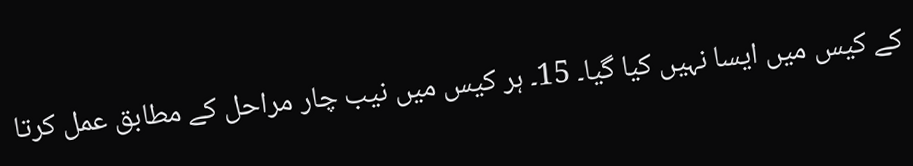کے کیس میں ایسا نہیں کیا گیا۔ 15۔ ہر کیس میں نیب چار مراحل کے مطابق عمل کرتا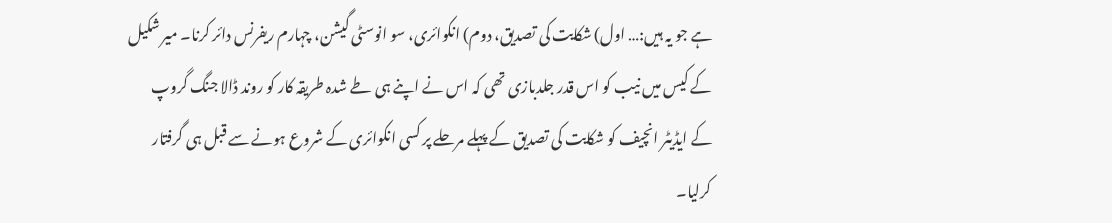ہے جو یہ ہیں:… اول) شکایت کی تصدیق، دوم) انکوائری، سو انوسٹی گیشن، چہارم ریفرنس دائر کرنا۔ میر شکیل کے کیس میں نیب کو اس قدر جلدبازی تھی کہ اس نے اپنے ہی طے شدہ طریقہ کار کو روند ڈالا جنگ گروپ کے ایڈیٹر انچیف کو شکایت کی تصدیق کے پہلے مرحلے پر کسی انکوائری کے شروع ہونے سے قبل ہی گرفتار کرلیا۔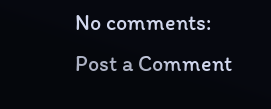No comments:
Post a Comment